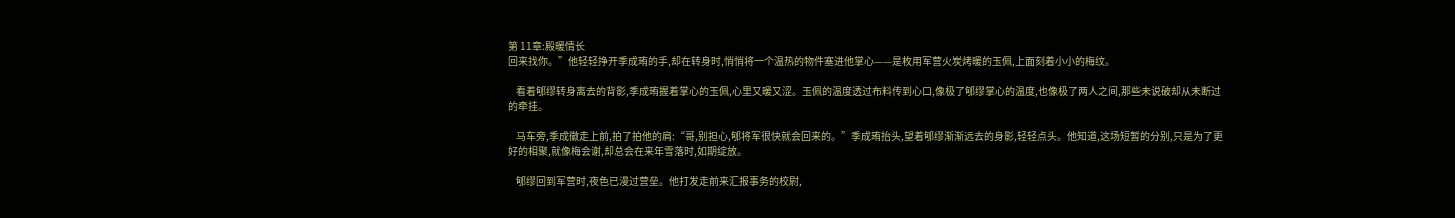第 11章:殿暖情长
回来找你。”他轻轻挣开季成珛的手,却在转身时,悄悄将一个温热的物件塞进他掌心——是枚用军营火炭烤暖的玉佩,上面刻着小小的梅纹。

    看着郇缪转身离去的背影,季成珛握着掌心的玉佩,心里又暖又涩。玉佩的温度透过布料传到心口,像极了郇缪掌心的温度,也像极了两人之间,那些未说破却从未断过的牵挂。

    马车旁,季成徽走上前,拍了拍他的肩:“哥,别担心,郇将军很快就会回来的。”季成珛抬头,望着郇缪渐渐远去的身影,轻轻点头。他知道,这场短暂的分别,只是为了更好的相聚,就像梅会谢,却总会在来年雪落时,如期绽放。

    郇缪回到军营时,夜色已漫过营垒。他打发走前来汇报事务的校尉,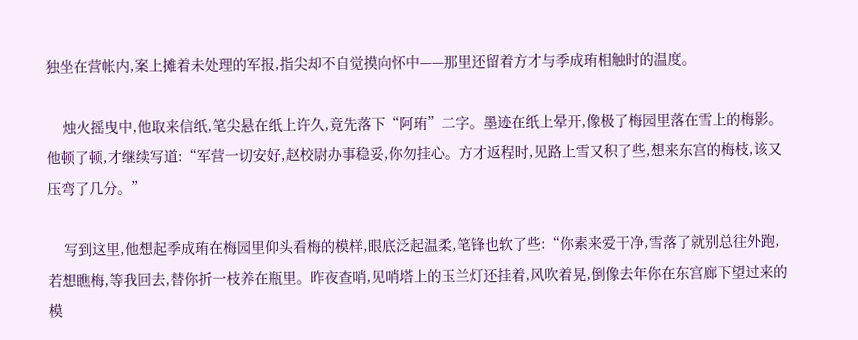独坐在营帐内,案上摊着未处理的军报,指尖却不自觉摸向怀中——那里还留着方才与季成珛相触时的温度。

    烛火摇曳中,他取来信纸,笔尖悬在纸上许久,竟先落下“阿珛”二字。墨迹在纸上晕开,像极了梅园里落在雪上的梅影。他顿了顿,才继续写道:“军营一切安好,赵校尉办事稳妥,你勿挂心。方才返程时,见路上雪又积了些,想来东宫的梅枝,该又压弯了几分。”

    写到这里,他想起季成珛在梅园里仰头看梅的模样,眼底泛起温柔,笔锋也软了些:“你素来爱干净,雪落了就别总往外跑,若想瞧梅,等我回去,替你折一枝养在瓶里。昨夜查哨,见哨塔上的玉兰灯还挂着,风吹着晃,倒像去年你在东宫廊下望过来的模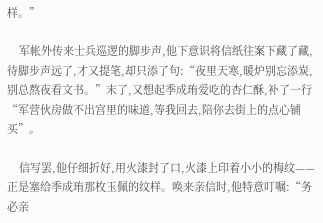样。”

    军帐外传来士兵巡逻的脚步声,他下意识将信纸往案下藏了藏,待脚步声远了,才又提笔,却只添了句:“夜里天寒,暖炉别忘添炭,别总熬夜看文书。”末了,又想起季成珛爱吃的杏仁酥,补了一行“军营伙房做不出宫里的味道,等我回去,陪你去街上的点心铺买”。

    信写罢,他仔细折好,用火漆封了口,火漆上印着小小的梅纹——正是塞给季成珛那枚玉佩的纹样。唤来亲信时,他特意叮嘱:“务必亲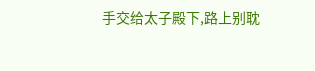手交给太子殿下,路上别耽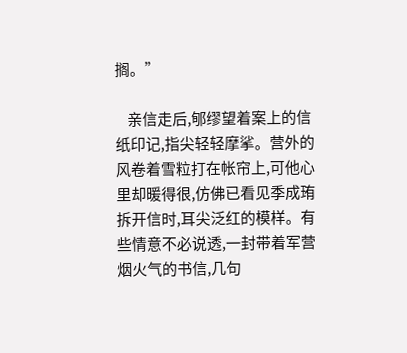搁。”

    亲信走后,郇缪望着案上的信纸印记,指尖轻轻摩挲。营外的风卷着雪粒打在帐帘上,可他心里却暖得很,仿佛已看见季成珛拆开信时,耳尖泛红的模样。有些情意不必说透,一封带着军营烟火气的书信,几句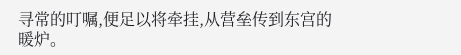寻常的叮嘱,便足以将牵挂,从营垒传到东宫的暖炉。